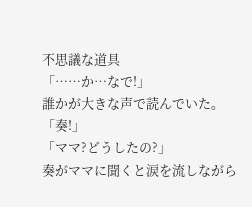不思議な道具
「……か…なで!」
誰かが大きな声で読んでいた。
「奏!」
「ママ?どうしたの?」
奏がママに聞くと涙を流しながら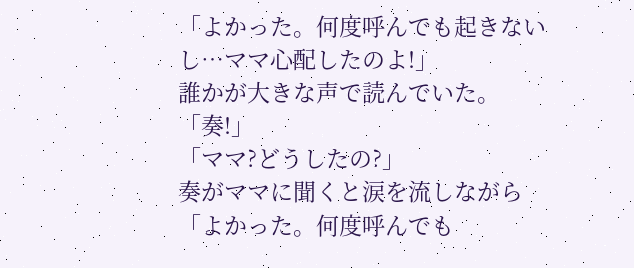「よかった。何度呼んでも起きないし…ママ心配したのよ!」
誰かが大きな声で読んでいた。
「奏!」
「ママ?どうしたの?」
奏がママに聞くと涙を流しながら
「よかった。何度呼んでも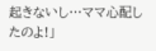起きないし…ママ心配したのよ!」